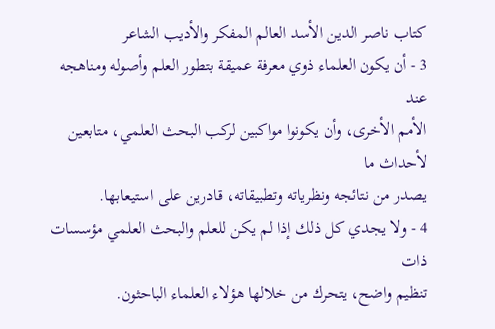كتاب ناصر الدين الأسد العالم المفكر والأديب الشاعر
3 - أن يكون العلماء ذوي معرفة عميقة بتطور العلم وأصوله ومناهجه عند
الأمم الأخرى، وأن يكونوا مواكبين لركب البحث العلمي، متابعين لأحداث ما
يصدر من نتائجه ونظرياته وتطبيقاته، قادرين على استيعابها.
4 - ولا يجدي كل ذلك إذا لم يكن للعلم والبحث العلمي مؤسسات ذات
تنظيم واضح، يتحرك من خلالها هؤلاء العلماء الباحثون.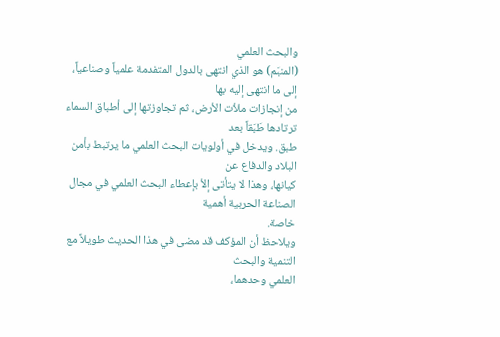والبحث العلمي
(المنبَم) هو الذي انتهى بالدول المتفدمة علمياً وصناعياً، إلى ما انتهى إليه بها
من إنجازات ملأت الأرض، ثم تجاوزتها إلى أطباق السماء ترتادها طَبَقاً بعد
طبق. ويدخل في أولويات البحث العلمي ما يرتبط بأمن البلاد والدفاع عن
كيانها، وهذا لا يتأتى إلأ بإعطاء البحث العلمي في مجال الصناعة الحربية أهمية
خاصة.
ويلاحظ أن المؤكف قد مضى في هذا الحديث طويلاً مع التنمية والبحث
العلمي وحدهما،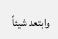وابتعد شيئاً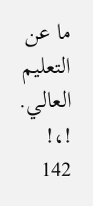ما عن التعليم العالي.
!،!
142